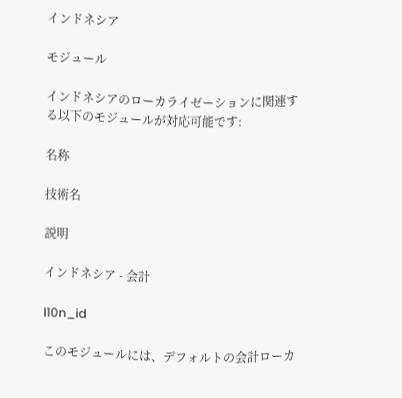インドネシア

モジュール

インドネシアのローカライゼーションに関連する以下のモジュールが対応可能です:

名称

技術名

説明

インドネシア - 会計

l10n_id

このモジュールには、デフォルトの会計ローカ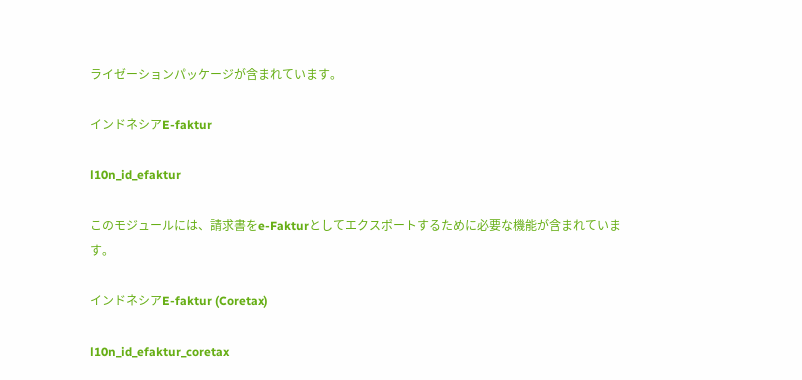ライゼーションパッケージが含まれています。

インドネシアE-faktur

l10n_id_efaktur

このモジュールには、請求書をe-Fakturとしてエクスポートするために必要な機能が含まれています。

インドネシアE-faktur (Coretax)

l10n_id_efaktur_coretax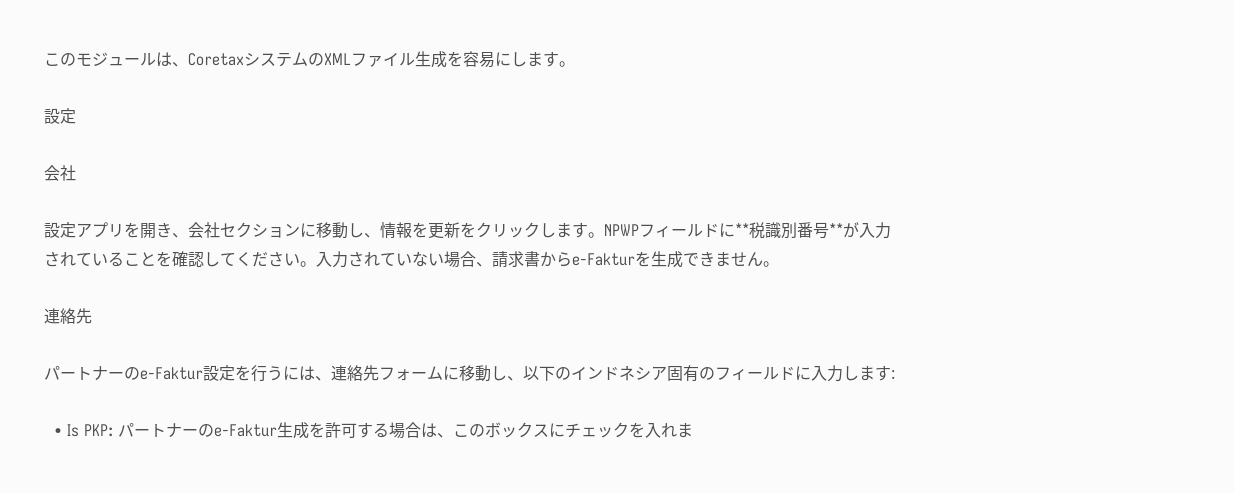このモジュールは、CoretaxシステムのXMLファイル生成を容易にします。

設定

会社

設定アプリを開き、会社セクションに移動し、情報を更新をクリックします。NPWPフィールドに**税識別番号**が入力されていることを確認してください。入力されていない場合、請求書からe-Fakturを生成できません。

連絡先

パートナーのe-Faktur設定を行うには、連絡先フォームに移動し、以下のインドネシア固有のフィールドに入力します:

  • Is PKP: パートナーのe-Faktur生成を許可する場合は、このボックスにチェックを入れま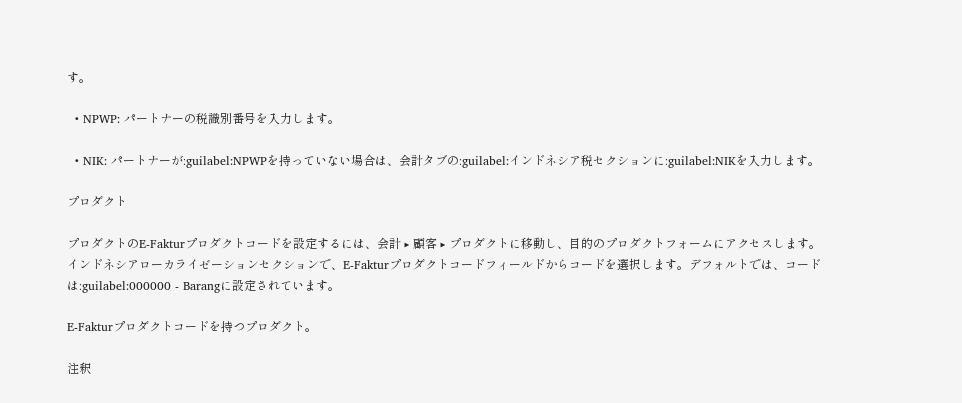す。

  • NPWP: パートナーの税識別番号を入力します。

  • NIK: パートナーが:guilabel:NPWPを持っていない場合は、会計タブの:guilabel:インドネシア税セクションに:guilabel:NIKを入力します。

プロダクト

プロダクトのE-Fakturプロダクトコードを設定するには、会計 ‣ 顧客 ‣ プロダクトに移動し、目的のプロダクトフォームにアクセスします。インドネシアローカライゼーションセクションで、E-Fakturプロダクトコードフィールドからコードを選択します。デフォルトでは、コードは:guilabel:000000 - Barangに設定されています。

E-Fakturプロダクトコードを持つプロダクト。

注釈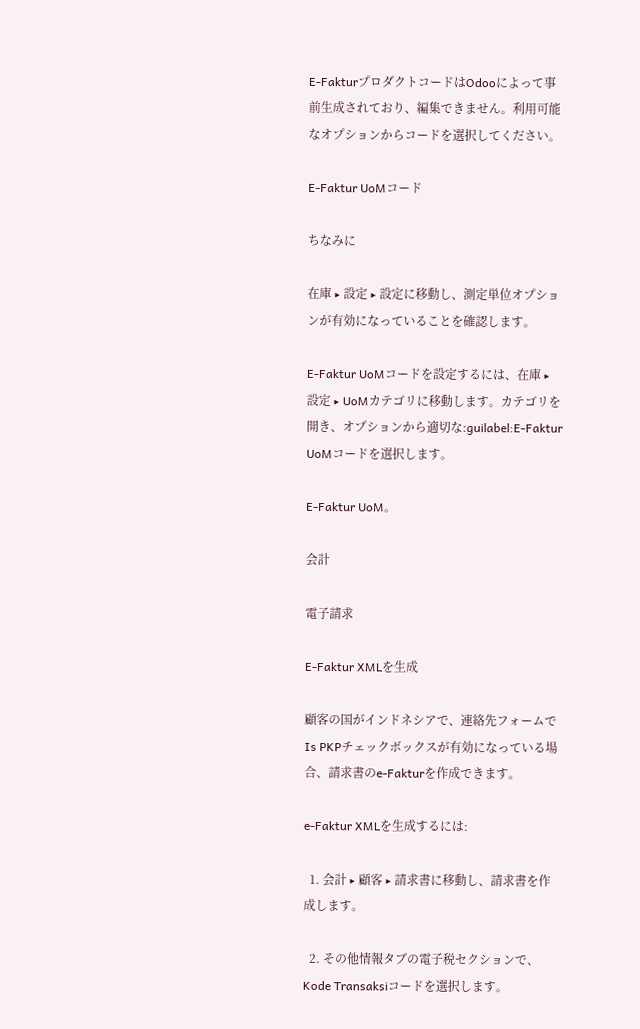E-FakturプロダクトコードはOdooによって事前生成されており、編集できません。利用可能なオプションからコードを選択してください。

E-Faktur UoMコード

ちなみに

在庫 ‣ 設定 ‣ 設定に移動し、測定単位オプションが有効になっていることを確認します。

E-Faktur UoMコードを設定するには、在庫 ‣ 設定 ‣ UoMカテゴリに移動します。カテゴリを開き、オプションから適切な:guilabel:E-Faktur UoMコードを選択します。

E-Faktur UoM。

会計

電子請求

E-Faktur XMLを生成

顧客の国がインドネシアで、連絡先フォームでIs PKPチェックボックスが有効になっている場合、請求書のe-Fakturを作成できます。

e-Faktur XMLを生成するには:

  1. 会計 ‣ 顧客 ‣ 請求書に移動し、請求書を作成します。

  2. その他情報タブの電子税セクションで、Kode Transaksiコードを選択します。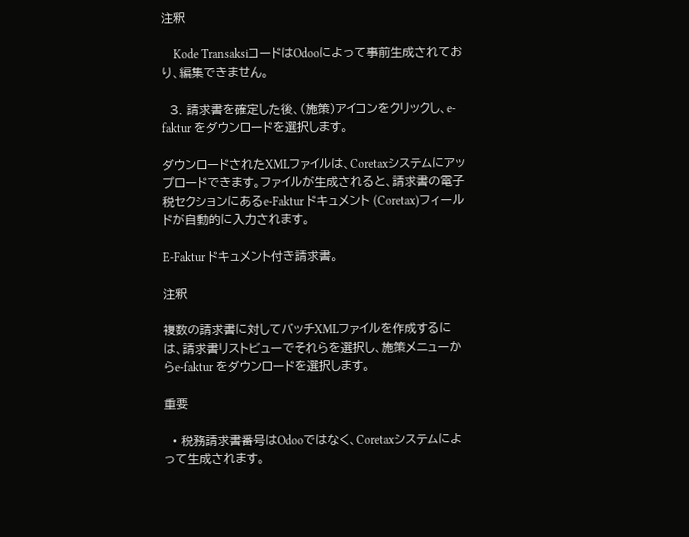注釈

    Kode TransaksiコードはOdooによって事前生成されており、編集できません。

  3. 請求書を確定した後、(施策)アイコンをクリックし、e-faktur をダウンロードを選択します。

ダウンロードされたXMLファイルは、Coretaxシステムにアップロードできます。ファイルが生成されると、請求書の電子税セクションにあるe-Faktur ドキュメント (Coretax)フィールドが自動的に入力されます。

E-Faktur ドキュメント付き請求書。

注釈

複数の請求書に対してバッチXMLファイルを作成するには、請求書リストビューでそれらを選択し、施策メニューからe-faktur をダウンロードを選択します。

重要

  • 税務請求書番号はOdooではなく、Coretaxシステムによって生成されます。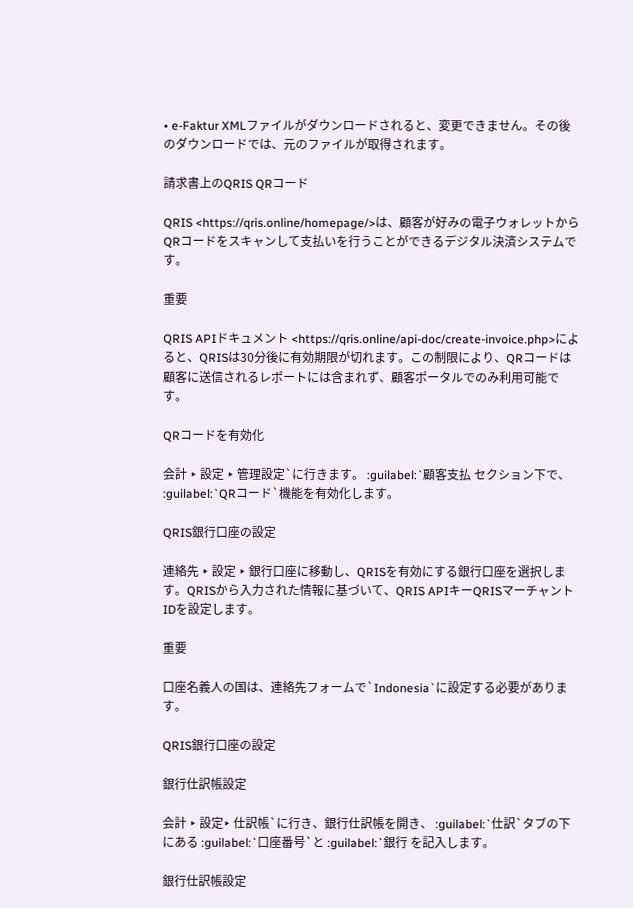• e-Faktur XMLファイルがダウンロードされると、変更できません。その後のダウンロードでは、元のファイルが取得されます。

請求書上のQRIS QRコード

QRIS <https://qris.online/homepage/>は、顧客が好みの電子ウォレットからQRコードをスキャンして支払いを行うことができるデジタル決済システムです。

重要

QRIS APIドキュメント <https://qris.online/api-doc/create-invoice.php>によると、QRISは30分後に有効期限が切れます。この制限により、QRコードは顧客に送信されるレポートには含まれず、顧客ポータルでのみ利用可能です。

QRコードを有効化

会計 ‣ 設定 ‣ 管理設定`に行きます。 :guilabel:`顧客支払 セクション下で、 :guilabel:`QRコード`機能を有効化します。

QRIS銀行口座の設定

連絡先 ‣ 設定 ‣ 銀行口座に移動し、QRISを有効にする銀行口座を選択します。QRISから入力された情報に基づいて、QRIS APIキーQRISマーチャントIDを設定します。

重要

口座名義人の国は、連絡先フォームで`Indonesia`に設定する必要があります。

QRIS銀行口座の設定

銀行仕訳帳設定

会計 ‣ 設定‣ 仕訳帳`に行き、銀行仕訳帳を開き、 :guilabel:`仕訳`タブの下にある :guilabel:`口座番号`と :guilabel:`銀行 を記入します。

銀行仕訳帳設定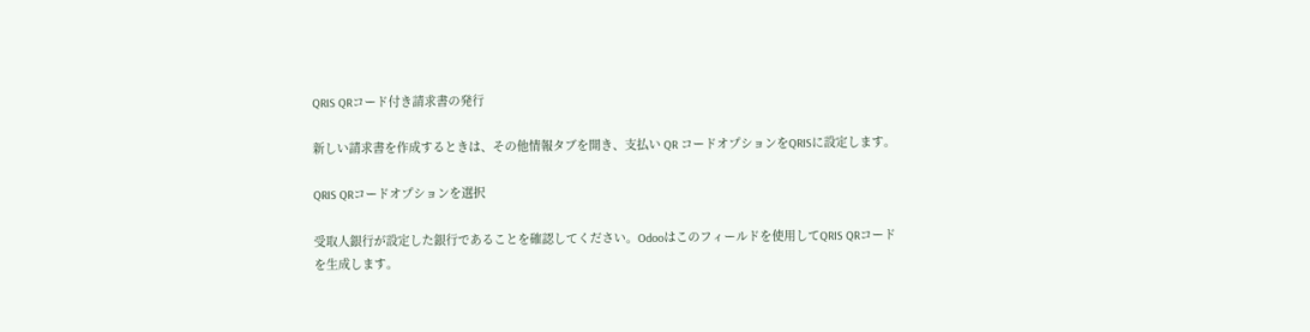QRIS QRコード付き請求書の発行

新しい請求書を作成するときは、その他情報タブを開き、支払い QR コードオプションをQRISに設定します。

QRIS QRコードオプションを選択

受取人銀行が設定した銀行であることを確認してください。Odooはこのフィールドを使用してQRIS QRコードを生成します。